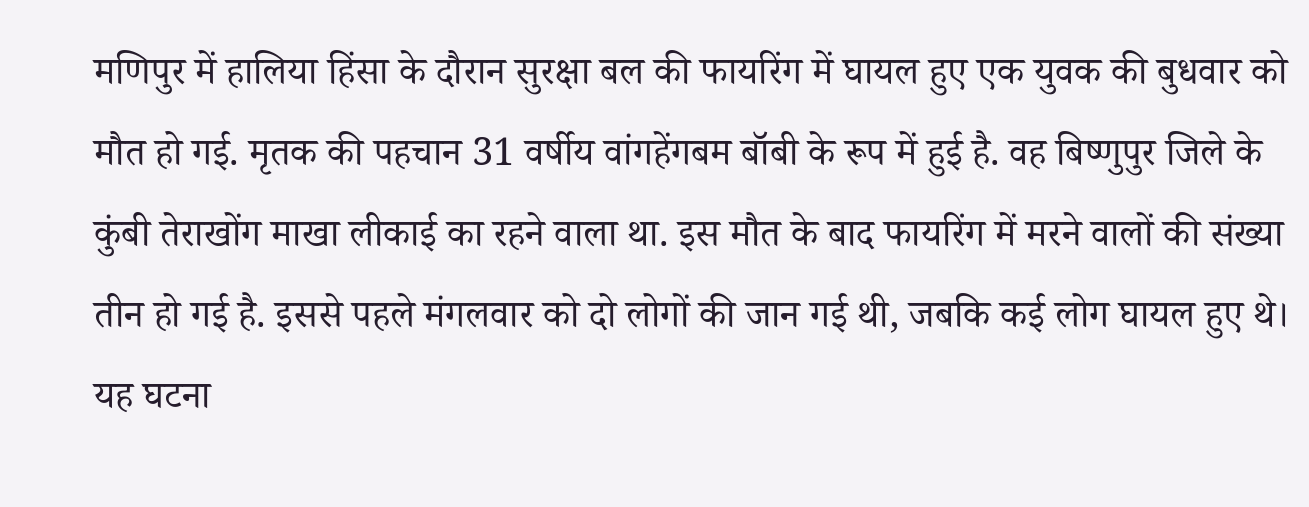मणिपुर में हालिया हिंसा के दौरान सुरक्षा बल की फायरिंग में घायल हुए एक युवक की बुधवार को मौत हो गई. मृतक की पहचान 31 वर्षीय वांगहेंगबम बॉबी के रूप में हुई है. वह बिष्णुपुर जिले के कुंबी तेराखोंग माखा लीकाई का रहने वाला था. इस मौत के बाद फायरिंग में मरने वालों की संख्या तीन हो गई है. इससे पहले मंगलवार को दो लोगों की जान गई थी, जबकि कई लोग घायल हुए थे। यह घटना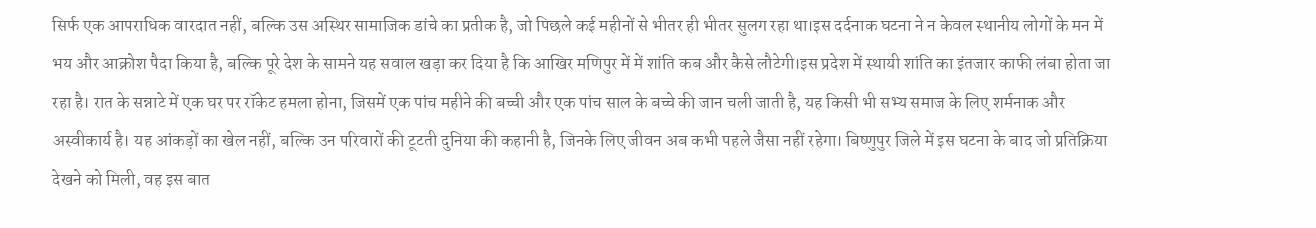सिर्फ एक आपराधिक वारदात नहीं, बल्कि उस अस्थिर सामाजिक डांचे का प्रतीक है, जो पिछले कई महीनों से भीतर ही भीतर सुलग रहा था।इस दर्दनाक घटना ने न केवल स्थानीय लोगों के मन में भय और आक्रोश पैदा किया है, बल्कि पूरे देश के सामने यह सवाल खड़ा कर दिया है कि आखिर मणिपुर में में शांति कब और कैसे लौटेगी।इस प्रदेश में स्थायी शांति का इंतजार काफी लंबा होता जा रहा है। रात के सन्नाटे में एक घर पर रॉकेट हमला होना, जिसमें एक पांच महीने की बच्ची और एक पांच साल के बच्चे की जान चली जाती है, यह किसी भी सभ्य समाज के लिए शर्मनाक और अस्वीकार्य है। यह आंकड़ों का खेल नहीं, बल्कि उन परिवारों की टूटती दुनिया की कहानी है, जिनके लिए जीवन अब कभी पहले जैसा नहीं रहेगा। बिष्णुपुर जिले में इस घटना के बाद जो प्रतिक्रिया देखने को मिली, वह इस बात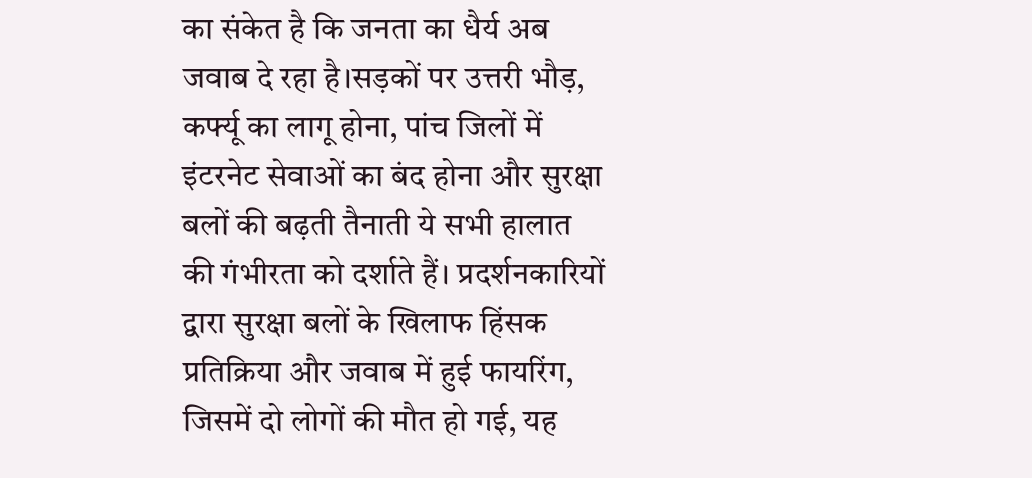का संकेत है कि जनता का धैर्य अब जवाब दे रहा है।सड़कों पर उत्तरी भौड़, कर्फ्यू का लागू होना, पांच जिलों में इंटरनेट सेवाओं का बंद होना और सुरक्षा बलों की बढ़ती तैनाती ये सभी हालात की गंभीरता को दर्शाते हैं। प्रदर्शनकारियों द्वारा सुरक्षा बलों के खिलाफ हिंसक प्रतिक्रिया और जवाब में हुई फायरिंग, जिसमें दो लोगों की मौत हो गई, यह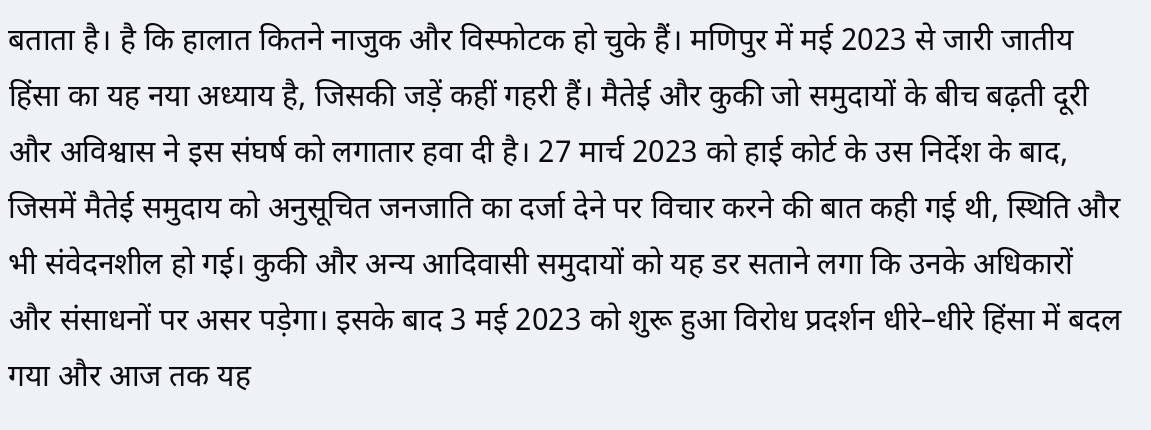बताता है। है कि हालात कितने नाजुक और विस्फोटक हो चुके हैं। मणिपुर में मई 2023 से जारी जातीय हिंसा का यह नया अध्याय है, जिसकी जड़ें कहीं गहरी हैं। मैतेई और कुकी जो समुदायों के बीच बढ़ती दूरी और अविश्वास ने इस संघर्ष को लगातार हवा दी है। 27 मार्च 2023 को हाई कोर्ट के उस निर्देश के बाद, जिसमें मैतेई समुदाय को अनुसूचित जनजाति का दर्जा देने पर विचार करने की बात कही गई थी, स्थिति और भी संवेदनशील हो गई। कुकी और अन्य आदिवासी समुदायों को यह डर सताने लगा कि उनके अधिकारों और संसाधनों पर असर पड़ेगा। इसके बाद 3 मई 2023 को शुरू हुआ विरोध प्रदर्शन धीरे–धीरे हिंसा में बदल गया और आज तक यह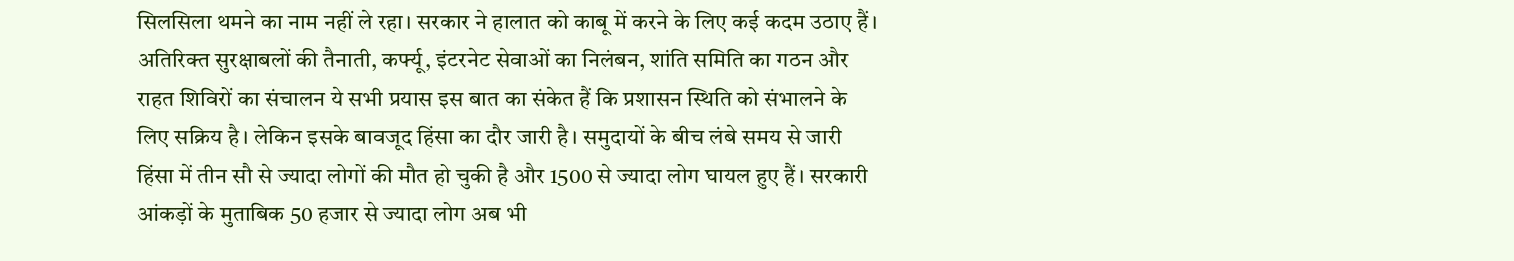सिलसिला थमने का नाम नहीं ले रहा। सरकार ने हालात को काबू में करने के लिए कई कदम उठाए हैं। अतिरिक्त सुरक्षाबलों की तैनाती, कर्फ्यू, इंटरनेट सेवाओं का निलंबन, शांति समिति का गठन और राहत शिविरों का संचालन ये सभी प्रयास इस बात का संकेत हैं कि प्रशासन स्थिति को संभालने के लिए सक्रिय है। लेकिन इसके बावजूद हिंसा का दौर जारी है। समुदायों के बीच लंबे समय से जारी हिंसा में तीन सौ से ज्यादा लोगों की मौत हो चुकी है और 1500 से ज्यादा लोग घायल हुए हैं। सरकारी आंकड़ों के मुताबिक 50 हजार से ज्यादा लोग अब भी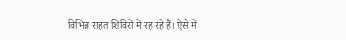विभिन्न राहत शिविरों में रह रहे हैं। ऐसे में